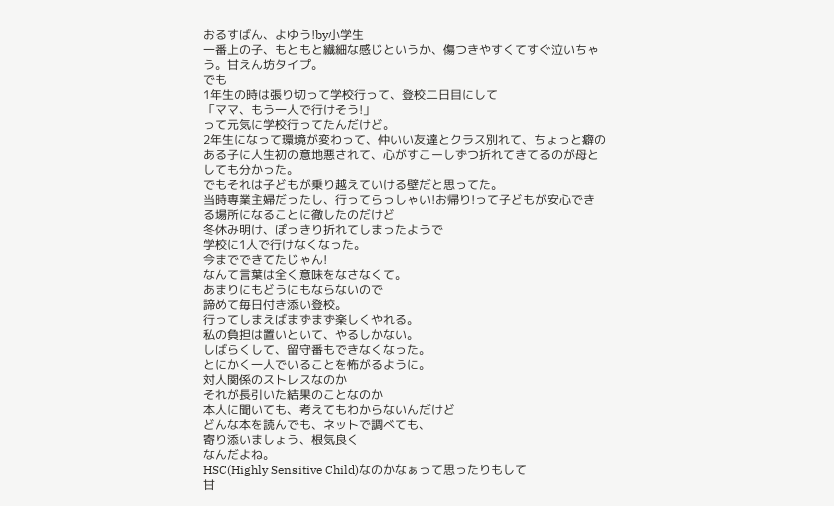おるすばん、よゆう!by小学生
一番上の子、もともと繊細な感じというか、傷つきやすくてすぐ泣いちゃう。甘えん坊タイプ。
でも
1年生の時は張り切って学校行って、登校二日目にして
「ママ、もう一人で行けそう!」
って元気に学校行ってたんだけど。
2年生になって環境が変わって、仲いい友達とクラス別れて、ちょっと癖のある子に人生初の意地悪されて、心がすこーしずつ折れてきてるのが母としても分かった。
でもそれは子どもが乗り越えていける壁だと思ってた。
当時専業主婦だったし、行ってらっしゃい!お帰り!って子どもが安心できる場所になることに徹したのだけど
冬休み明け、ぽっきり折れてしまったようで
学校に1人で行けなくなった。
今までできてたじゃん!
なんて言葉は全く意味をなさなくて。
あまりにもどうにもならないので
諦めて毎日付き添い登校。
行ってしまえばまずまず楽しくやれる。
私の負担は置いといて、やるしかない。
しばらくして、留守番もできなくなった。
とにかく一人でいることを怖がるように。
対人関係のストレスなのか
それが長引いた結果のことなのか
本人に聞いても、考えてもわからないんだけど
どんな本を読んでも、ネットで調べても、
寄り添いましょう、根気良く
なんだよね。
HSC(Highly Sensitive Child)なのかなぁって思ったりもして
甘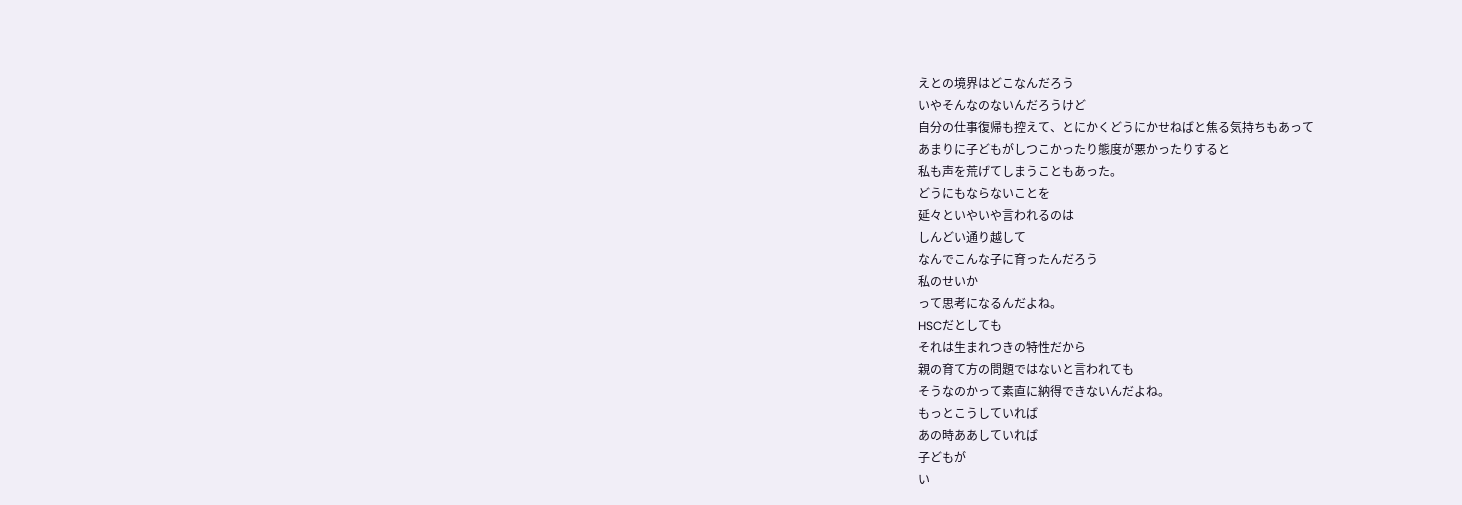えとの境界はどこなんだろう
いやそんなのないんだろうけど
自分の仕事復帰も控えて、とにかくどうにかせねばと焦る気持ちもあって
あまりに子どもがしつこかったり態度が悪かったりすると
私も声を荒げてしまうこともあった。
どうにもならないことを
延々といやいや言われるのは
しんどい通り越して
なんでこんな子に育ったんだろう
私のせいか
って思考になるんだよね。
HSCだとしても
それは生まれつきの特性だから
親の育て方の問題ではないと言われても
そうなのかって素直に納得できないんだよね。
もっとこうしていれば
あの時ああしていれば
子どもが
い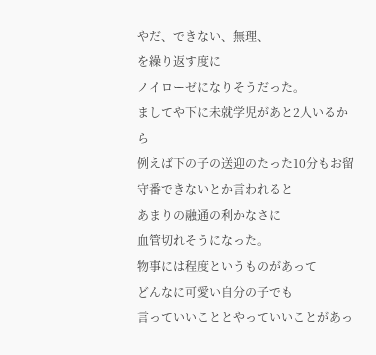やだ、できない、無理、
を繰り返す度に
ノイローゼになりそうだった。
ましてや下に未就学児があと2人いるから
例えば下の子の送迎のたった10分もお留守番できないとか言われると
あまりの融通の利かなさに
血管切れそうになった。
物事には程度というものがあって
どんなに可愛い自分の子でも
言っていいこととやっていいことがあっ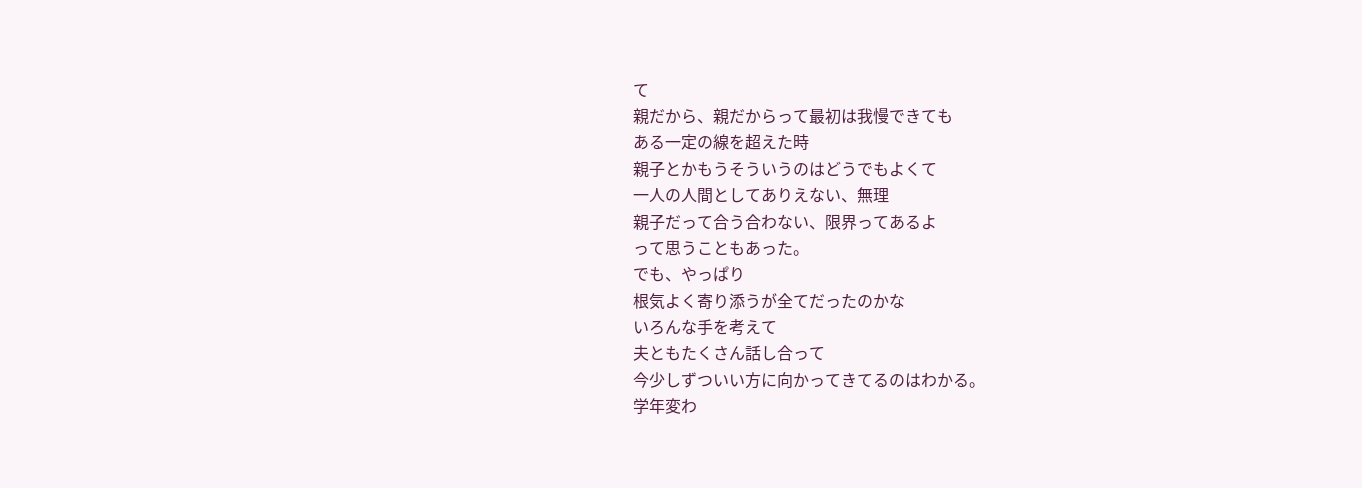て
親だから、親だからって最初は我慢できても
ある一定の線を超えた時
親子とかもうそういうのはどうでもよくて
一人の人間としてありえない、無理
親子だって合う合わない、限界ってあるよ
って思うこともあった。
でも、やっぱり
根気よく寄り添うが全てだったのかな
いろんな手を考えて
夫ともたくさん話し合って
今少しずついい方に向かってきてるのはわかる。
学年変わ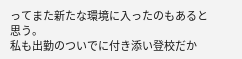ってまた新たな環境に入ったのもあると思う。
私も出勤のついでに付き添い登校だか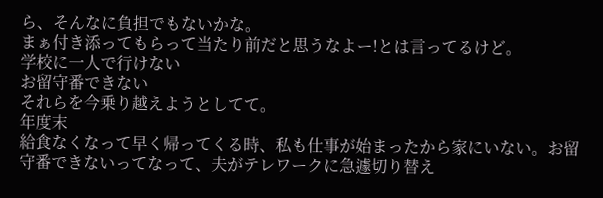ら、そんなに負担でもないかな。
まぁ付き添ってもらって当たり前だと思うなよー!とは言ってるけど。
学校に一人で行けない
お留守番できない
それらを今乗り越えようとしてて。
年度末
給食なくなって早く帰ってくる時、私も仕事が始まったから家にいない。お留守番できないってなって、夫がテレワークに急遽切り替え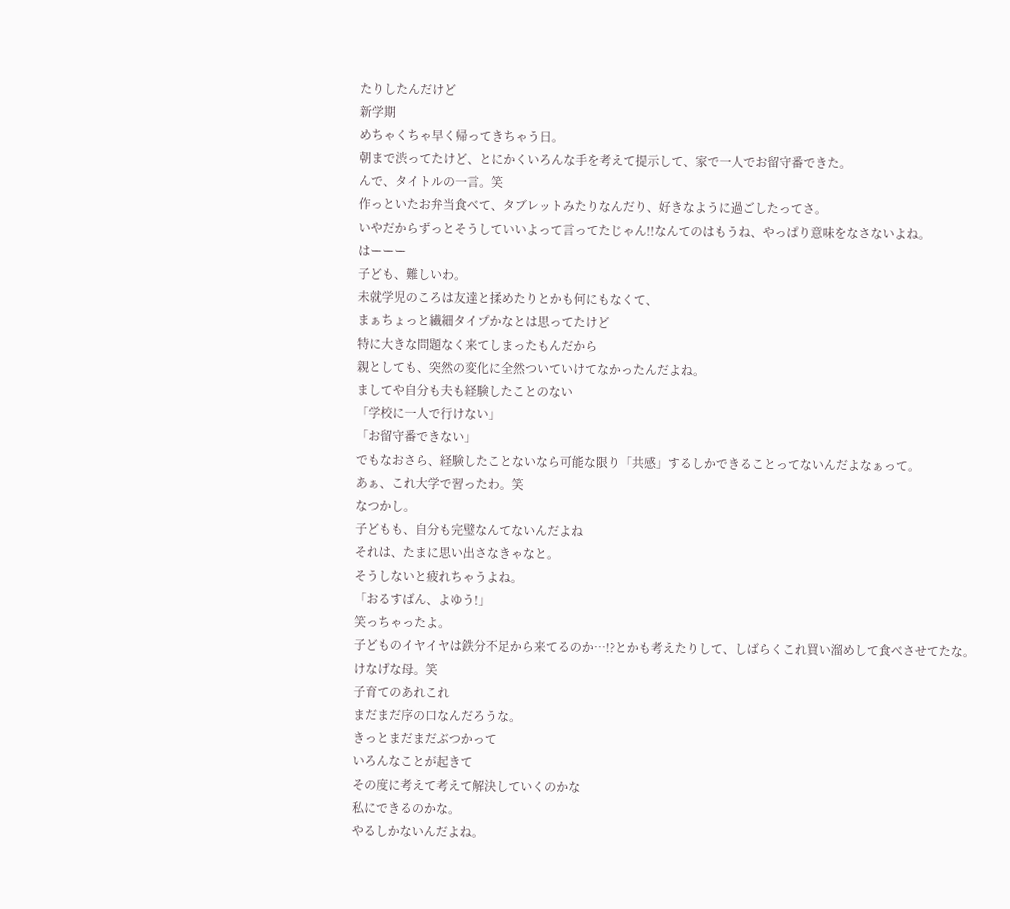たりしたんだけど
新学期
めちゃくちゃ早く帰ってきちゃう日。
朝まで渋ってたけど、とにかくいろんな手を考えて提示して、家で一人でお留守番できた。
んで、タイトルの一言。笑
作っといたお弁当食べて、タブレットみたりなんだり、好きなように過ごしたってさ。
いやだからずっとそうしていいよって言ってたじゃん!!なんてのはもうね、やっぱり意味をなさないよね。
はーーー
子ども、難しいわ。
未就学児のころは友達と揉めたりとかも何にもなくて、
まぁちょっと繊細タイプかなとは思ってたけど
特に大きな問題なく来てしまったもんだから
親としても、突然の変化に全然ついていけてなかったんだよね。
ましてや自分も夫も経験したことのない
「学校に一人で行けない」
「お留守番できない」
でもなおさら、経験したことないなら可能な限り「共感」するしかできることってないんだよなぁって。
あぁ、これ大学で習ったわ。笑
なつかし。
子どもも、自分も完璧なんてないんだよね
それは、たまに思い出さなきゃなと。
そうしないと疲れちゃうよね。
「おるすばん、よゆう!」
笑っちゃったよ。
子どものイヤイヤは鉄分不足から来てるのか…!?とかも考えたりして、しばらくこれ買い溜めして食べさせてたな。
けなげな母。笑
子育てのあれこれ
まだまだ序の口なんだろうな。
きっとまだまだぶつかって
いろんなことが起きて
その度に考えて考えて解決していくのかな
私にできるのかな。
やるしかないんだよね。